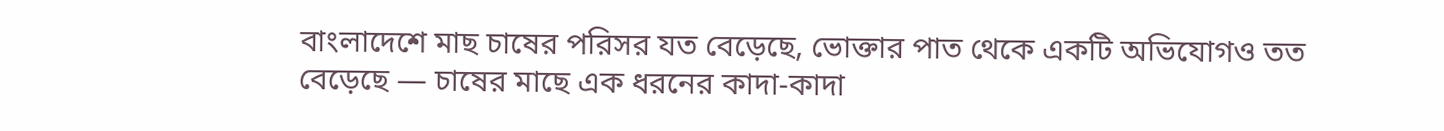বাংলাদেশে মাছ চাষের পরিসর যত বেড়েছে, ভোক্তার পাত থেকে একটি অভিযোগও তত বেড়েছে — চাষের মাছে এক ধরনের কাদা-কাদা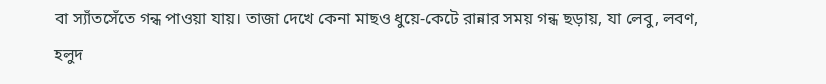বা স্যাঁতসেঁতে গন্ধ পাওয়া যায়। তাজা দেখে কেনা মাছও ধুয়ে-কেটে রান্নার সময় গন্ধ ছড়ায়, যা লেবু, লবণ, হলুদ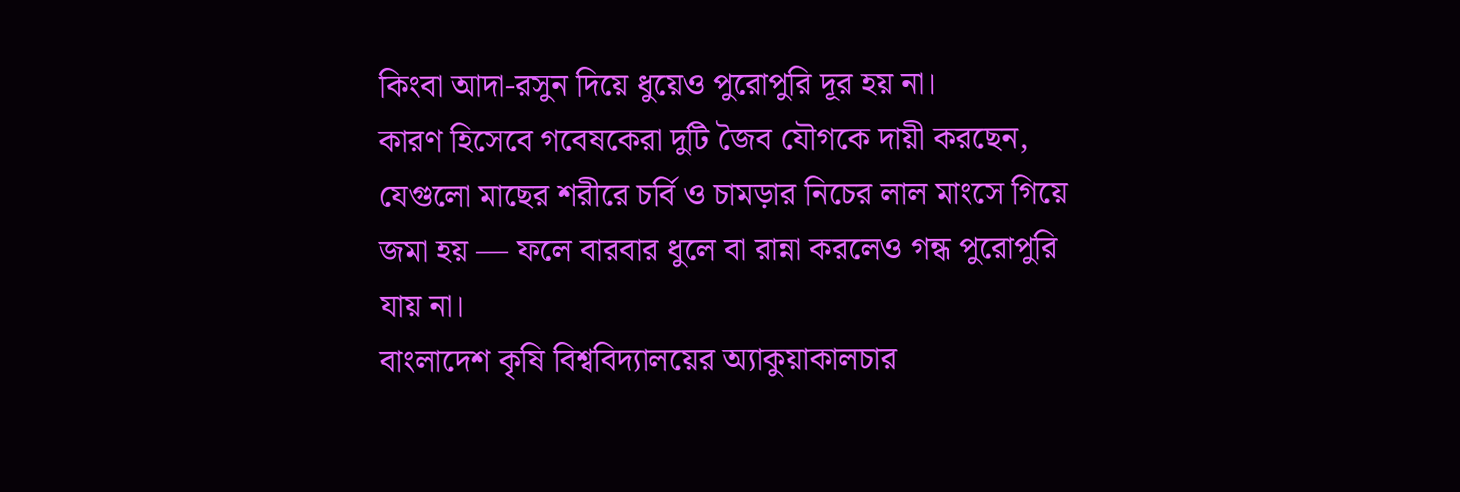কিংবা আদা-রসুন দিয়ে ধুয়েও পুরোপুরি দূর হয় না।
কারণ হিসেবে গবেষকেরা দুটি জৈব যৌগকে দায়ী করছেন, যেগুলো মাছের শরীরে চর্বি ও চামড়ার নিচের লাল মাংসে গিয়ে জমা হয় — ফলে বারবার ধুলে বা রান্না করলেও গন্ধ পুরোপুরি যায় না।
বাংলাদেশ কৃষি বিশ্ববিদ্যালয়ের অ্যাকুয়াকালচার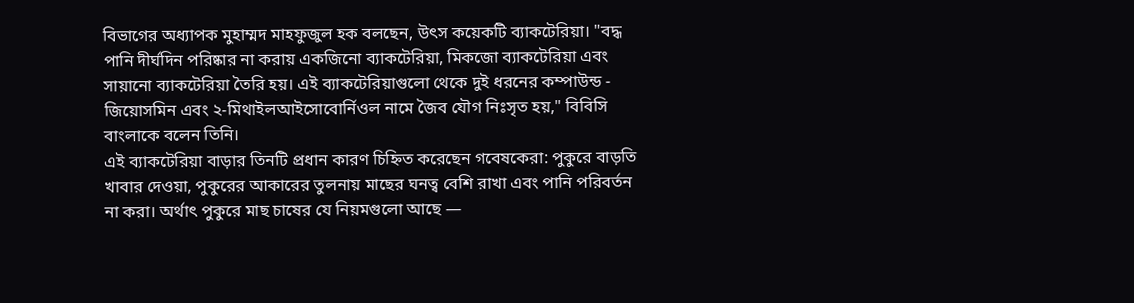বিভাগের অধ্যাপক মুহাম্মদ মাহফুজুল হক বলছেন, উৎস কয়েকটি ব্যাকটেরিয়া। "বদ্ধ পানি দীর্ঘদিন পরিষ্কার না করায় একজিনো ব্যাকটেরিয়া, মিকজো ব্যাকটেরিয়া এবং সায়ানো ব্যাকটেরিয়া তৈরি হয়। এই ব্যাকটেরিয়াগুলো থেকে দুই ধরনের কম্পাউন্ড - জিয়োসমিন এবং ২-মিথাইলআইসোবোর্নিওল নামে জৈব যৌগ নিঃসৃত হয়," বিবিসি বাংলাকে বলেন তিনি।
এই ব্যাকটেরিয়া বাড়ার তিনটি প্রধান কারণ চিহ্নিত করেছেন গবেষকেরা: পুকুরে বাড়তি খাবার দেওয়া, পুকুরের আকারের তুলনায় মাছের ঘনত্ব বেশি রাখা এবং পানি পরিবর্তন না করা। অর্থাৎ পুকুরে মাছ চাষের যে নিয়মগুলো আছে —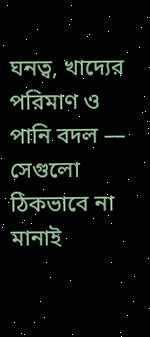ঘনত্ব, খাদ্যের পরিমাণ ও পানি বদল — সেগুলো ঠিকভাবে না মানাই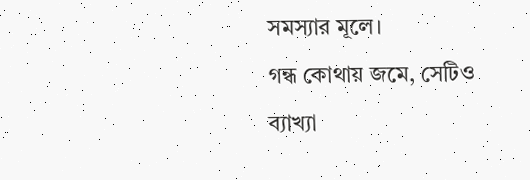সমস্যার মূলে।
গন্ধ কোথায় জমে, সেটিও ব্যাখ্যা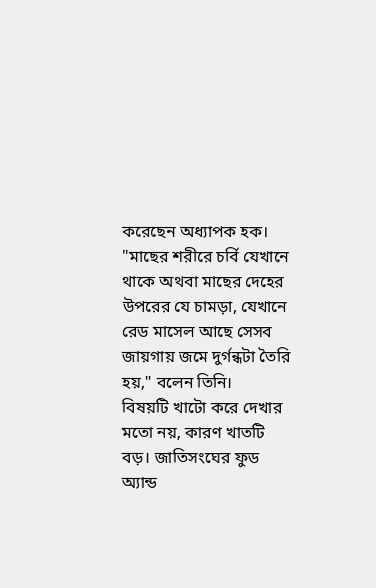করেছেন অধ্যাপক হক। "মাছের শরীরে চর্বি যেখানে থাকে অথবা মাছের দেহের উপরের যে চামড়া, যেখানে রেড মাসেল আছে সেসব জায়গায় জমে দুর্গন্ধটা তৈরি হয়," বলেন তিনি।
বিষয়টি খাটো করে দেখার মতো নয়, কারণ খাতটি বড়। জাতিসংঘের ফুড অ্যান্ড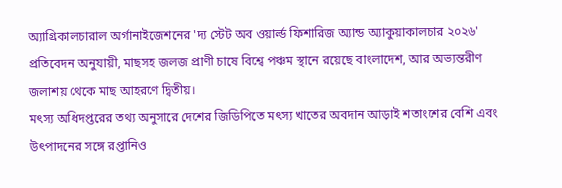অ্যাগ্রিকালচারাল অর্গানাইজেশনের 'দ্য স্টেট অব ওয়ার্ল্ড ফিশারিজ অ্যান্ড অ্যাকুয়াকালচার ২০২৬' প্রতিবেদন অনুযায়ী, মাছসহ জলজ প্রাণী চাষে বিশ্বে পঞ্চম স্থানে রয়েছে বাংলাদেশ, আর অভ্যন্তরীণ জলাশয় থেকে মাছ আহরণে দ্বিতীয়।
মৎস্য অধিদপ্তরের তথ্য অনুসারে দেশের জিডিপিতে মৎস্য খাতের অবদান আড়াই শতাংশের বেশি এবং উৎপাদনের সঙ্গে রপ্তানিও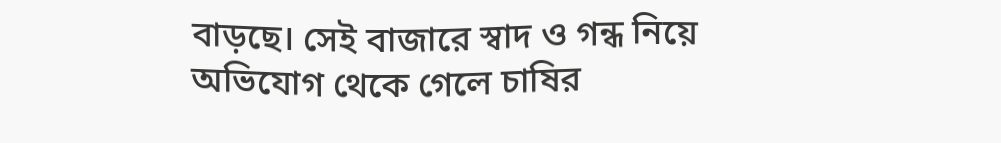বাড়ছে। সেই বাজারে স্বাদ ও গন্ধ নিয়ে অভিযোগ থেকে গেলে চাষির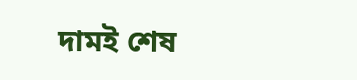দামই শেষ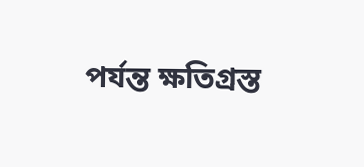পর্যন্ত ক্ষতিগ্রস্ত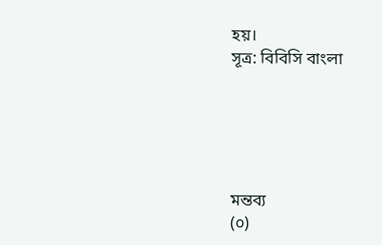হয়।
সূত্র: বিবিসি বাংলা





মন্তব্য
(০)